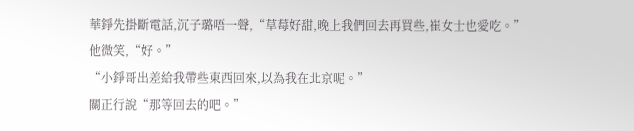華錚先掛斷電話,沉子璐唔一聲,“草莓好甜,晚上我們回去再買些,崔女士也愛吃。”
他微笑,“好。”
“小錚哥出差給我帶些東西回來,以為我在北京呢。”
關正行說“那等回去的吧。”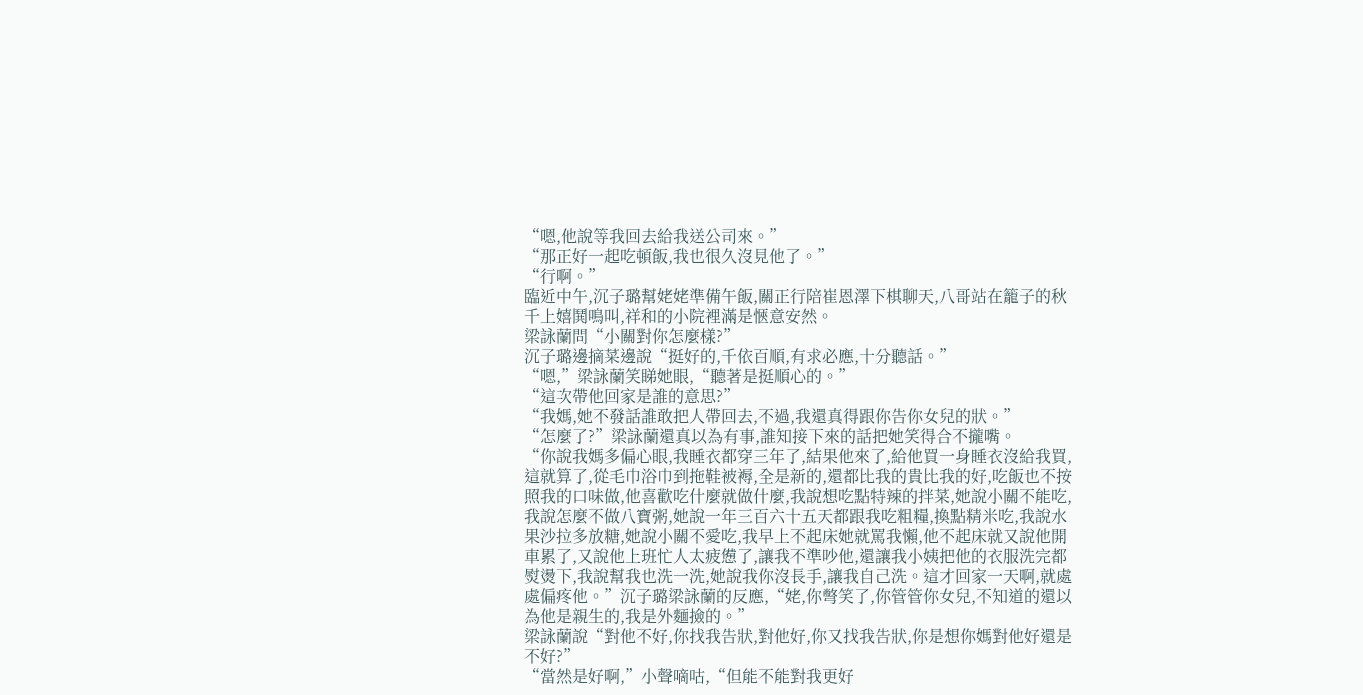“嗯,他說等我回去給我送公司來。”
“那正好一起吃頓飯,我也很久沒見他了。”
“行啊。”
臨近中午,沉子璐幫姥姥準備午飯,關正行陪崔恩澤下棋聊天,八哥站在籠子的秋千上嬉鬨鳴叫,祥和的小院裡滿是愜意安然。
梁詠蘭問“小關對你怎麼樣?”
沉子璐邊摘菜邊說“挺好的,千依百順,有求必應,十分聽話。”
“嗯,”梁詠蘭笑睇她眼,“聽著是挺順心的。”
“這次帶他回家是誰的意思?”
“我媽,她不發話誰敢把人帶回去,不過,我還真得跟你告你女兒的狀。”
“怎麼了?”梁詠蘭還真以為有事,誰知接下來的話把她笑得合不攏嘴。
“你說我媽多偏心眼,我睡衣都穿三年了,結果他來了,給他買一身睡衣沒給我買,這就算了,從毛巾浴巾到拖鞋被褥,全是新的,還都比我的貴比我的好,吃飯也不按照我的口味做,他喜歡吃什麼就做什麼,我說想吃點特辣的拌菜,她說小關不能吃,我說怎麼不做八寶粥,她說一年三百六十五天都跟我吃粗糧,換點精米吃,我說水果沙拉多放糖,她說小關不愛吃,我早上不起床她就罵我懶,他不起床就又說他開車累了,又說他上班忙人太疲憊了,讓我不準吵他,還讓我小姨把他的衣服洗完都熨燙下,我說幫我也洗一洗,她說我你沒長手,讓我自己洗。這才回家一天啊,就處處偏疼他。”沉子璐梁詠蘭的反應,“姥,你彆笑了,你管管你女兒,不知道的還以為他是親生的,我是外麵撿的。”
梁詠蘭說“對他不好,你找我告狀,對他好,你又找我告狀,你是想你媽對他好還是不好?”
“當然是好啊,”小聲嘀咕,“但能不能對我更好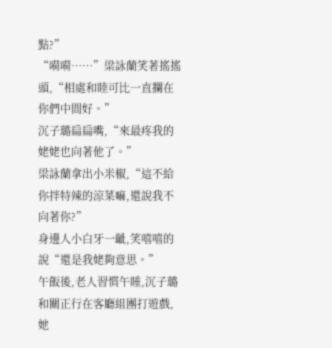點?”
“嗬嗬……”梁詠蘭笑著搖搖頭,“相處和睦可比一直攔在你們中間好。”
沉子璐扁扁嘴,“來最疼我的姥姥也向著他了。”
梁詠蘭拿出小米椒,“這不給你拌特辣的涼菜嘛,還說我不向著你?”
身邊人小白牙一齜,笑嘻嘻的說“還是我姥夠意思。”
午飯後,老人習慣午睡,沉子璐和關正行在客廳組團打遊戲,她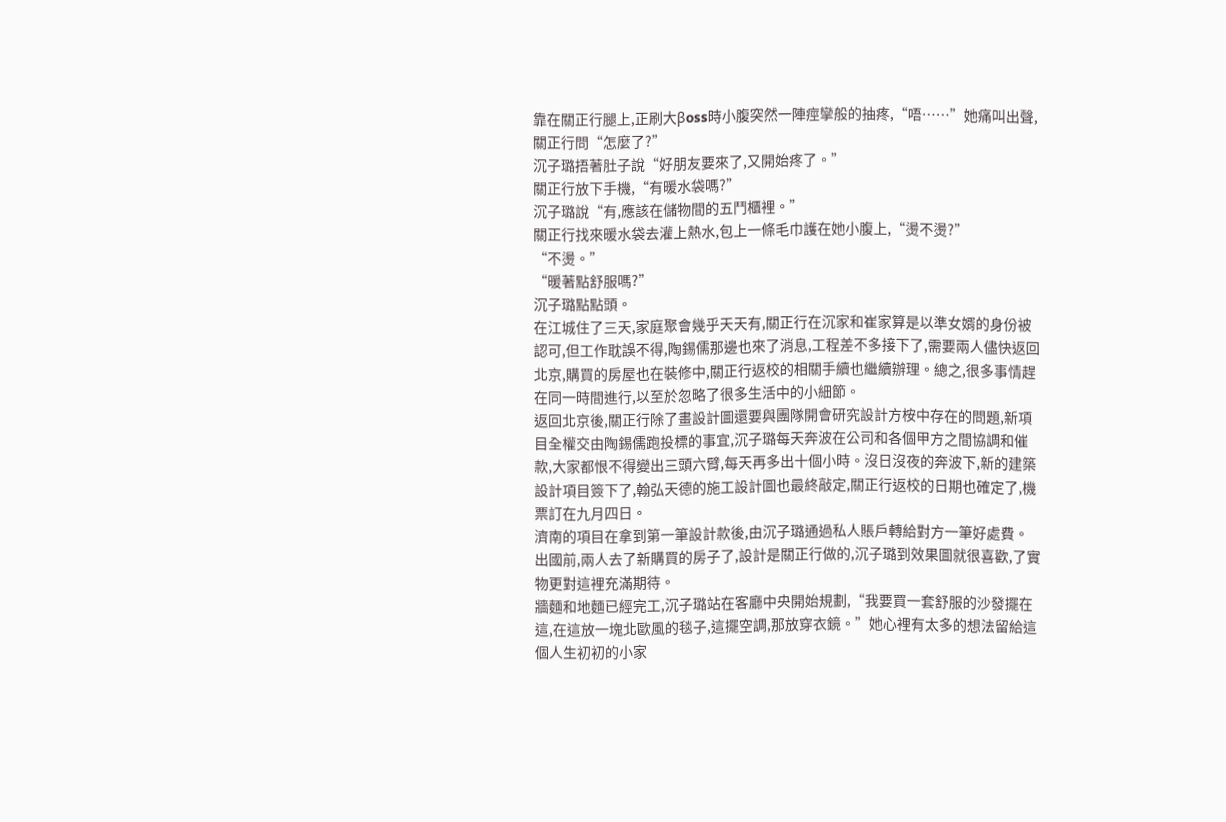靠在關正行腿上,正刷大βoss時小腹突然一陣痙攣般的抽疼,“唔……”她痛叫出聲,關正行問“怎麼了?”
沉子璐捂著肚子說“好朋友要來了,又開始疼了。”
關正行放下手機,“有暖水袋嗎?”
沉子璐說“有,應該在儲物間的五鬥櫃裡。”
關正行找來暖水袋去灌上熱水,包上一條毛巾護在她小腹上,“燙不燙?”
“不燙。”
“暖著點舒服嗎?”
沉子璐點點頭。
在江城住了三天,家庭聚會幾乎天天有,關正行在沉家和崔家算是以準女婿的身份被認可,但工作耽誤不得,陶錫儒那邊也來了消息,工程差不多接下了,需要兩人儘快返回北京,購買的房屋也在裝修中,關正行返校的相關手續也繼續辦理。總之,很多事情趕在同一時間進行,以至於忽略了很多生活中的小細節。
返回北京後,關正行除了畫設計圖還要與團隊開會研究設計方桉中存在的問題,新項目全權交由陶錫儒跑投標的事宜,沉子璐每天奔波在公司和各個甲方之間協調和催款,大家都恨不得變出三頭六臂,每天再多出十個小時。沒日沒夜的奔波下,新的建築設計項目簽下了,翰弘天德的施工設計圖也最終敲定,關正行返校的日期也確定了,機票訂在九月四日。
濟南的項目在拿到第一筆設計款後,由沉子璐通過私人賬戶轉給對方一筆好處費。
出國前,兩人去了新購買的房子了,設計是關正行做的,沉子璐到效果圖就很喜歡,了實物更對這裡充滿期待。
牆麵和地麵已經完工,沉子璐站在客廳中央開始規劃,“我要買一套舒服的沙發擺在這,在這放一塊北歐風的毯子,這擺空調,那放穿衣鏡。”她心裡有太多的想法留給這個人生初初的小家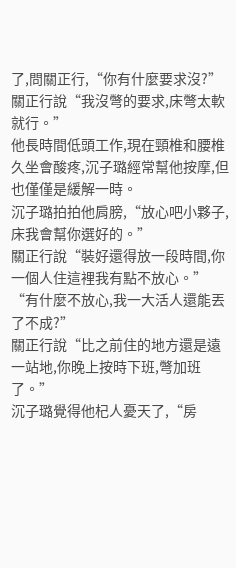了,問關正行,“你有什麼要求沒?”
關正行說“我沒彆的要求,床彆太軟就行。”
他長時間低頭工作,現在頸椎和腰椎久坐會酸疼,沉子璐經常幫他按摩,但也僅僅是緩解一時。
沉子璐拍拍他肩膀,“放心吧小夥子,床我會幫你選好的。”
關正行說“裝好還得放一段時間,你一個人住這裡我有點不放心。”
“有什麼不放心,我一大活人還能丟了不成?”
關正行說“比之前住的地方還是遠一站地,你晚上按時下班,彆加班了。”
沉子璐覺得他杞人憂天了,“房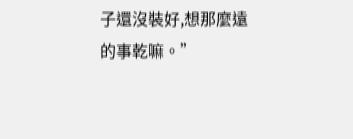子還沒裝好,想那麼遠的事乾嘛。”